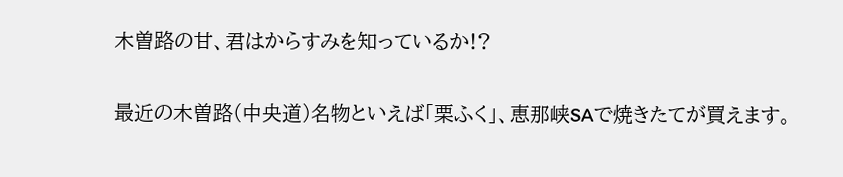木曽路の甘、君はからすみを知っているか!?

最近の木曽路(中央道)名物といえば「栗ふく」、恵那峡SAで焼きたてが買えます。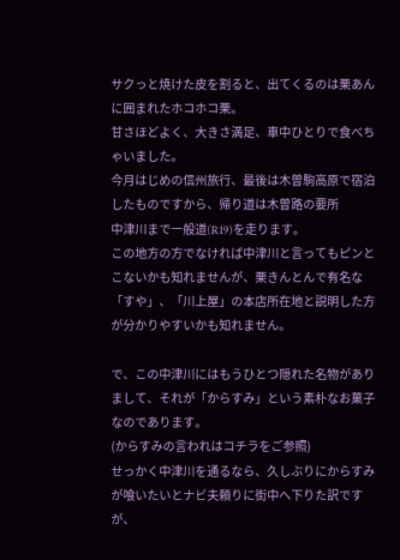サクっと焼けた皮を割ると、出てくるのは栗あんに囲まれたホコホコ栗。
甘さほどよく、大きさ満足、車中ひとりで食べちゃいました。
今月はじめの信州旅行、最後は木曽駒高原で宿泊したものですから、帰り道は木曽路の要所
中津川まで一般道(R19)を走ります。
この地方の方でなければ中津川と言ってもピンとこないかも知れませんが、栗きんとんで有名な
「すや」、「川上屋」の本店所在地と説明した方が分かりやすいかも知れません。

で、この中津川にはもうひとつ隠れた名物がありまして、それが「からすみ」という素朴なお菓子
なのであります。
(からすみの言われはコチラをご参照)
せっかく中津川を通るなら、久しぶりにからすみが喰いたいとナビ夫頼りに街中へ下りた訳ですが、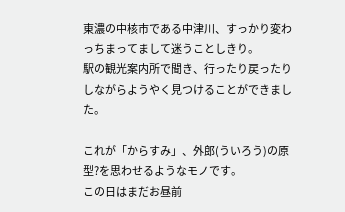東濃の中核市である中津川、すっかり変わっちまってまして迷うことしきり。
駅の観光案内所で聞き、行ったり戻ったりしながらようやく見つけることができました。

これが「からすみ」、外郎(ういろう)の原型?を思わせるようなモノです。
この日はまだお昼前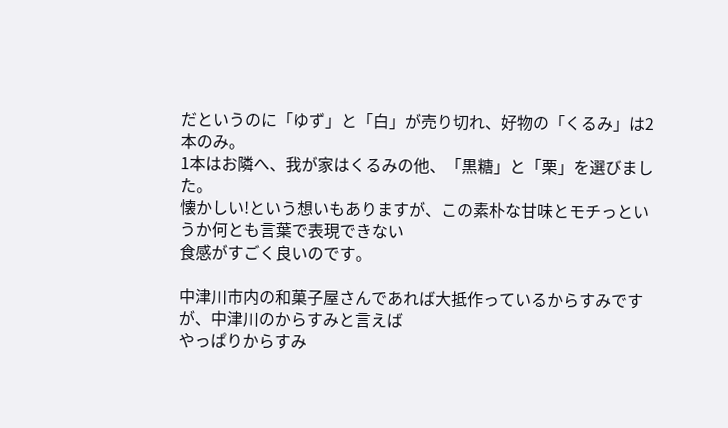だというのに「ゆず」と「白」が売り切れ、好物の「くるみ」は2本のみ。
1本はお隣へ、我が家はくるみの他、「黒糖」と「栗」を選びました。
懐かしい!という想いもありますが、この素朴な甘味とモチっというか何とも言葉で表現できない
食感がすごく良いのです。

中津川市内の和菓子屋さんであれば大抵作っているからすみですが、中津川のからすみと言えば
やっぱりからすみ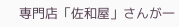専門店「佐和屋」さんが一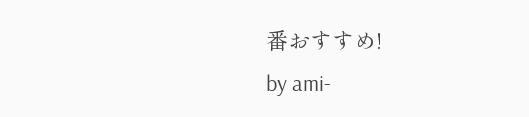番おすすめ!
by ami-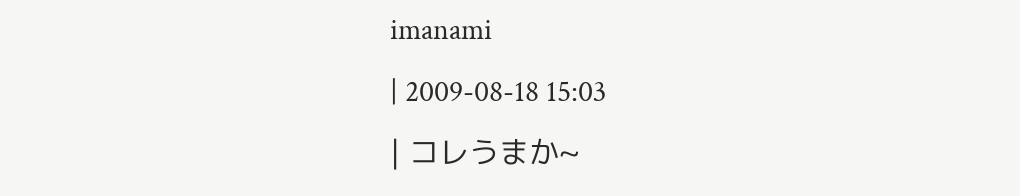imanami
| 2009-08-18 15:03
| コレうまか~